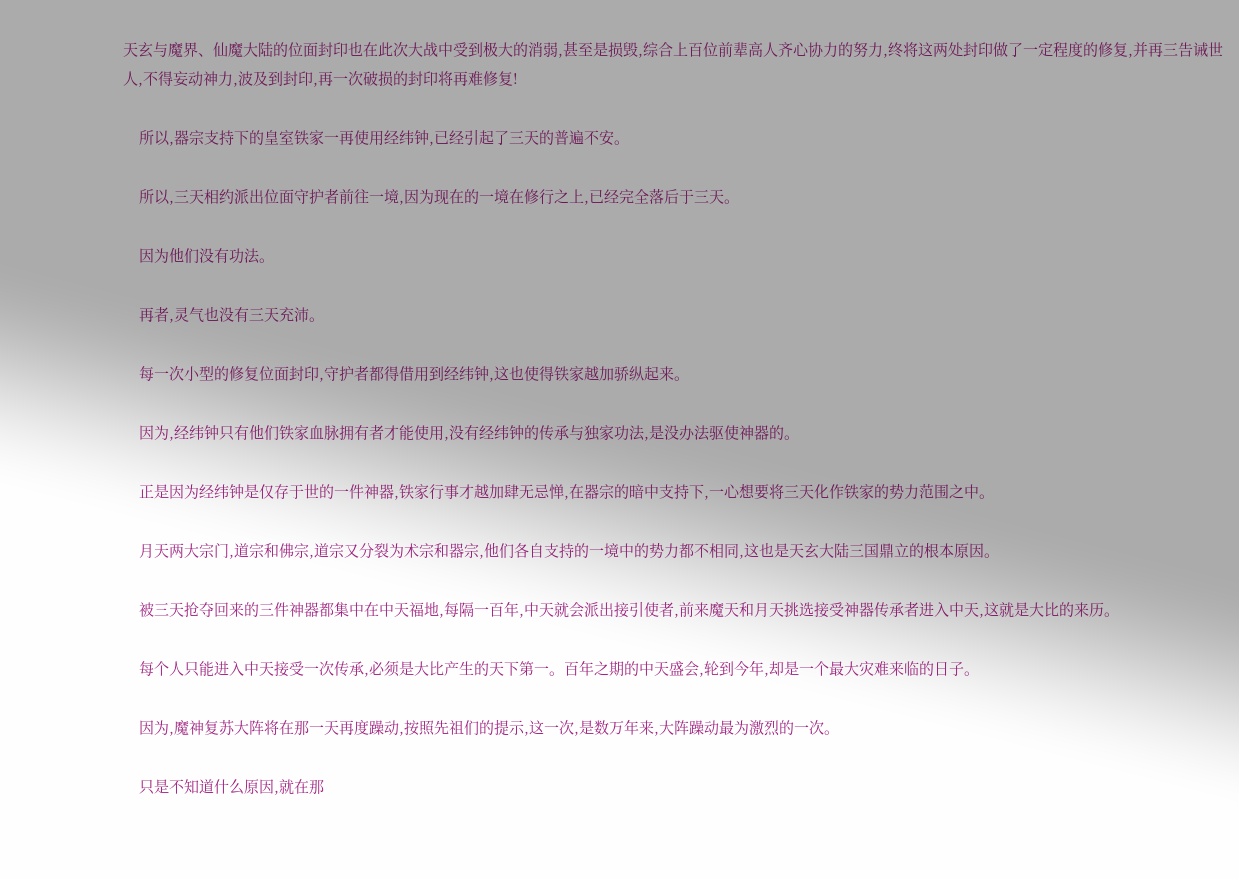天玄与魔界、仙魔大陆的位面封印也在此次大战中受到极大的消弱,甚至是损毁,综合上百位前辈高人齐心协力的努力,终将这两处封印做了一定程度的修复,并再三告诫世人,不得妄动神力,波及到封印,再一次破损的封印将再难修复!

    所以,器宗支持下的皇室铁家一再使用经纬钟,已经引起了三天的普遍不安。

    所以,三天相约派出位面守护者前往一境,因为现在的一境在修行之上,已经完全落后于三天。

    因为他们没有功法。

    再者,灵气也没有三天充沛。

    每一次小型的修复位面封印,守护者都得借用到经纬钟,这也使得铁家越加骄纵起来。

    因为,经纬钟只有他们铁家血脉拥有者才能使用,没有经纬钟的传承与独家功法,是没办法驱使神器的。

    正是因为经纬钟是仅存于世的一件神器,铁家行事才越加肆无忌惮,在器宗的暗中支持下,一心想要将三天化作铁家的势力范围之中。

    月天两大宗门,道宗和佛宗,道宗又分裂为术宗和器宗,他们各自支持的一境中的势力都不相同,这也是天玄大陆三国鼎立的根本原因。

    被三天抢夺回来的三件神器都集中在中天福地,每隔一百年,中天就会派出接引使者,前来魔天和月天挑选接受神器传承者进入中天,这就是大比的来历。

    每个人只能进入中天接受一次传承,必须是大比产生的天下第一。百年之期的中天盛会,轮到今年,却是一个最大灾难来临的日子。

    因为,魔神复苏大阵将在那一天再度躁动,按照先祖们的提示,这一次,是数万年来,大阵躁动最为激烈的一次。

    只是不知道什么原因,就在那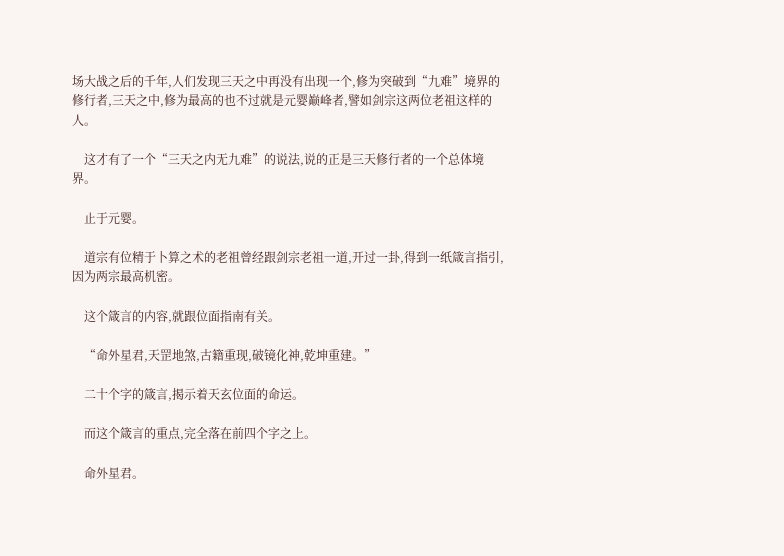场大战之后的千年,人们发现三天之中再没有出现一个,修为突破到“九难”境界的修行者,三天之中,修为最高的也不过就是元婴巅峰者,譬如剑宗这两位老祖这样的人。

    这才有了一个“三天之内无九难”的说法,说的正是三天修行者的一个总体境界。

    止于元婴。

    道宗有位精于卜算之术的老祖曾经跟剑宗老祖一道,开过一卦,得到一纸箴言指引,因为两宗最高机密。

    这个箴言的内容,就跟位面指南有关。

    “命外星君,天罡地煞,古籍重现,破镜化神,乾坤重建。”

    二十个字的箴言,揭示着天玄位面的命运。

    而这个箴言的重点,完全落在前四个字之上。

    命外星君。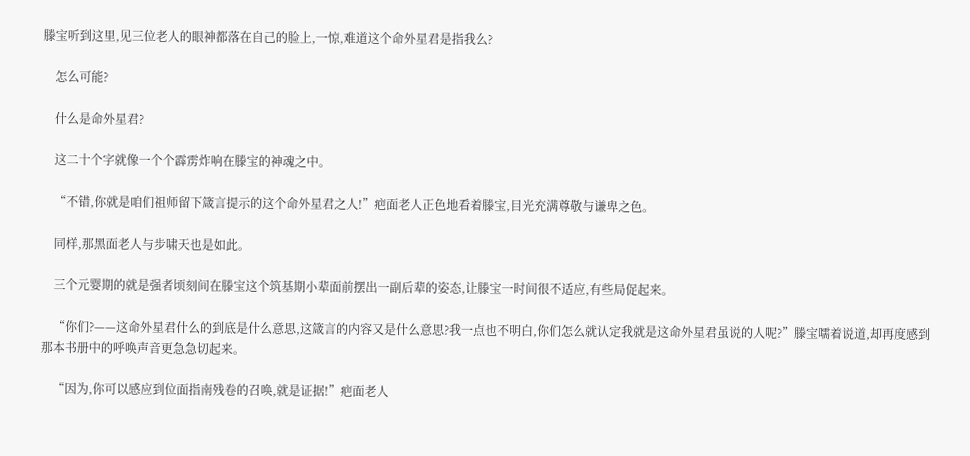滕宝听到这里,见三位老人的眼神都落在自己的脸上,一惊,难道这个命外星君是指我么?

    怎么可能?

    什么是命外星君?

    这二十个字就像一个个霹雳炸响在滕宝的神魂之中。

    “不错,你就是咱们祖师留下箴言提示的这个命外星君之人!”疤面老人正色地看着滕宝,目光充满尊敬与谦卑之色。

    同样,那黑面老人与步啸天也是如此。

    三个元婴期的就是强者顷刻间在滕宝这个筑基期小辈面前摆出一副后辈的姿态,让滕宝一时间很不适应,有些局促起来。

    “你们?——这命外星君什么的到底是什么意思,这箴言的内容又是什么意思?我一点也不明白,你们怎么就认定我就是这命外星君虽说的人呢?”滕宝嚅着说道,却再度感到那本书册中的呼唤声音更急急切起来。

    “因为,你可以感应到位面指南残卷的召唤,就是证据!”疤面老人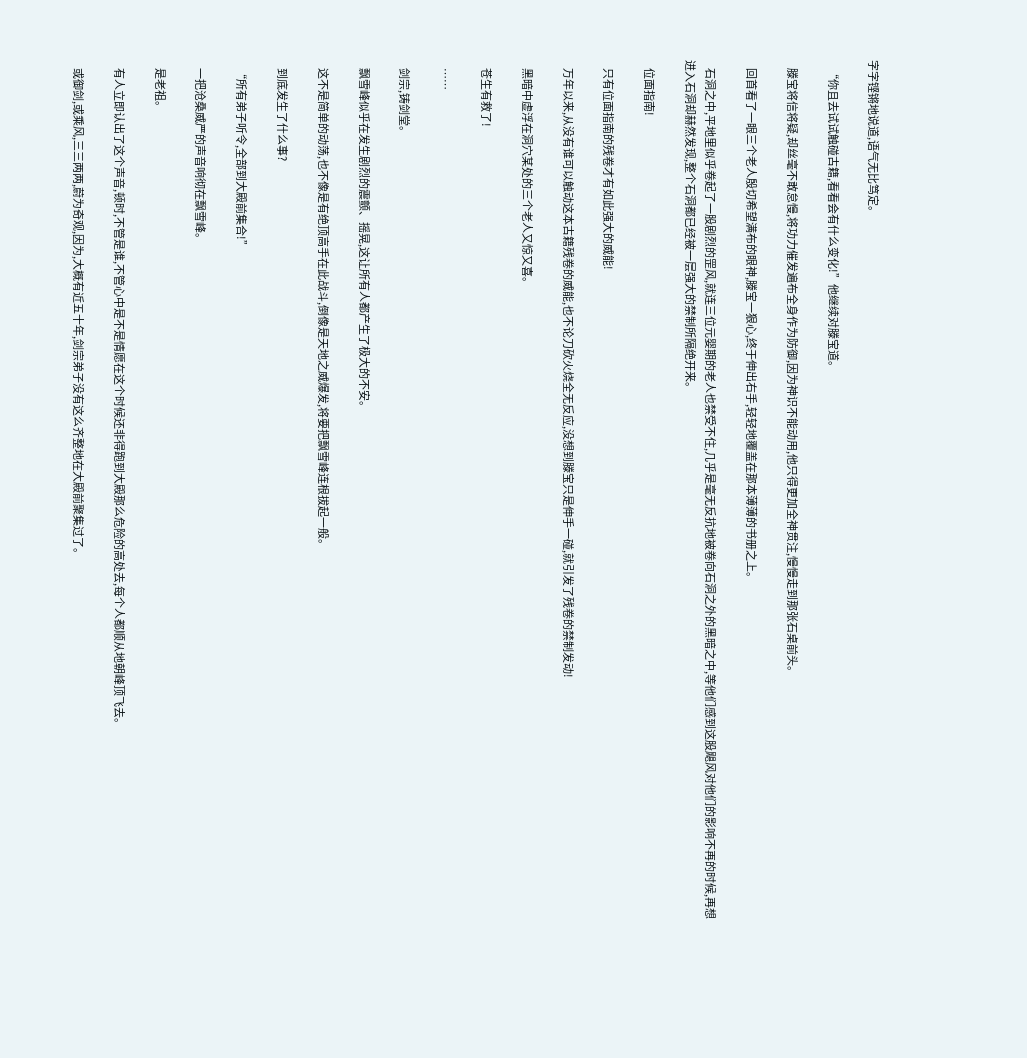字字铿锵地说道,语气无比笃定。

    “你且去试试触碰古籍,看看会有什么变化!”他继续对滕宝道。

    滕宝将信将疑,却丝毫不敢怠慢,将功力催发遍布全身作为防御,因为神识不能动用,他只得更加全神贯注,慢慢走到那张石桌前头。

    回首看了一眼三个老人殷切希望满布的眼神,滕宝一狠心,终于伸出右手,轻轻地覆盖在那本薄薄的书册之上。

    石洞之中,平地里似乎卷起了一股剧烈的罡风,就连三位元婴期的老人也禁受不住,几乎是毫无反抗地被卷向石洞之外的黑暗之中,等他们感到这股飓风对他们的影响不再的时候,再想进入石洞却赫然发现,整个石洞都已经被一层强大的禁制所隔绝开来。

    位面指南!

    只有位面指南的残卷才有如此强大的威能!

    万年以来,从没有谁可以触动这本古籍残卷的威能,也不论刀砍火烧全无反应,没想到滕宝只是伸手一碰,就引发了残卷的禁制发动!

    黑暗中虚浮在洞穴某处的三个老人又惊又喜。

    苍生有救了!

    ……

    剑宗,铸剑堂。

    飘雪峰似乎在发生剧烈的震颤、摇晃,这让所有人都产生了极大的不安。

    这不是简单的动荡,也不像是有绝顶高手在此战斗,倒像是天地之威爆发,将要把飘雪峰连根拔起一般。

    到底发生了什么事?

    “所有弟子听令,全部到大殿前集合!”

    一把沧桑威严的声音响彻在飘雪峰。

    是老祖。

    有人立即认出了这个声音,顿时,不管是谁,不管心中是不是情愿在这个时候还非得跑到大殿那么危险的高处去,每个人都顺从地朝峰顶飞去。

    或御剑,或乘风,三三两两,蔚为奇观,因为,大概有近五十年,剑宗弟子没有这么齐整地在大殿前聚集过了。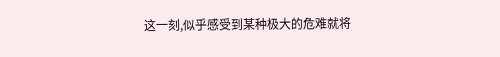这一刻,似乎感受到某种极大的危难就将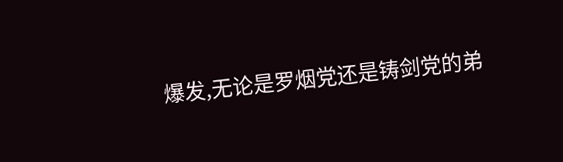爆发,无论是罗烟党还是铸剑党的弟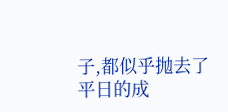子,都似乎抛去了平日的成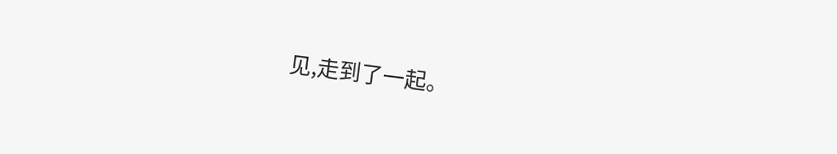见,走到了一起。